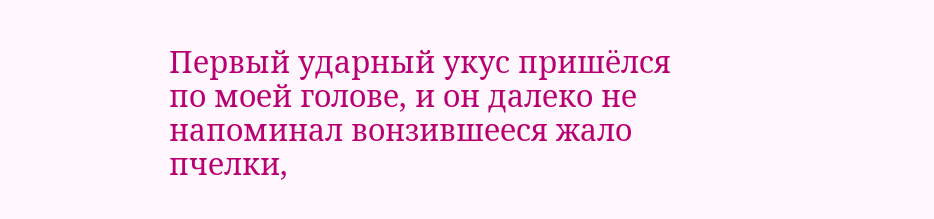Первый ударный укус пришёлся по моей голове, и он далеко не напоминал вонзившееся жало пчелки,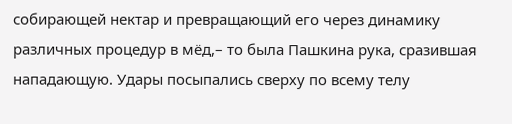собирающей нектар и превращающий его через динамику различных процедур в мёд,– то была Пашкина рука, сразившая нападающую. Удары посыпались сверху по всему телу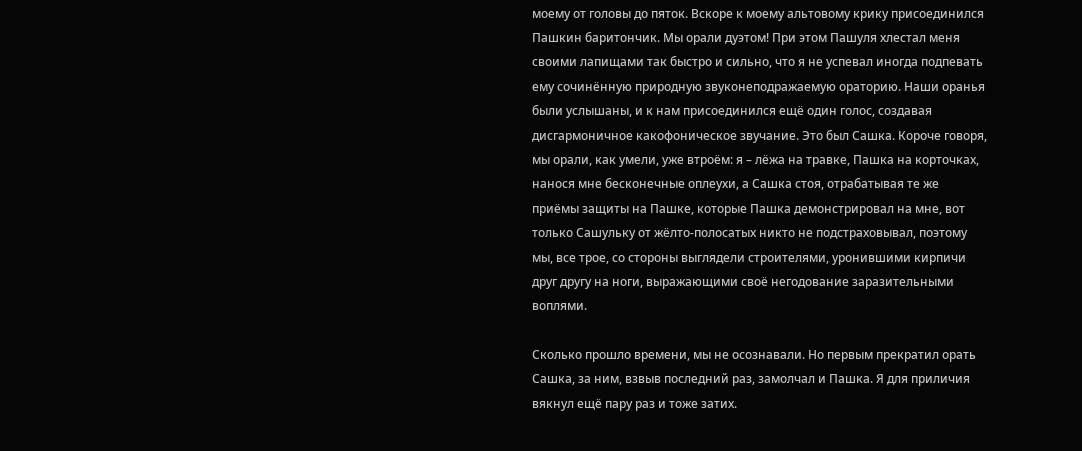моему от головы до пяток. Вскоре к моему альтовому крику присоединился Пашкин баритончик. Мы орали дуэтом! При этом Пашуля хлестал меня своими лапищами так быстро и сильно, что я не успевал иногда подпевать ему сочинённую природную звуконеподражаемую ораторию. Наши оранья были услышаны, и к нам присоединился ещё один голос, создавая дисгармоничное какофоническое звучание. Это был Сашка. Короче говоря, мы орали, как умели, уже втроём: я – лёжа на травке, Пашка на корточках, нанося мне бесконечные оплеухи, а Сашка стоя, отрабатывая те же приёмы защиты на Пашке, которые Пашка демонстрировал на мне, вот только Сашульку от жёлто-полосатых никто не подстраховывал, поэтому мы, все трое, со стороны выглядели строителями, уронившими кирпичи друг другу на ноги, выражающими своё негодование заразительными воплями.

Сколько прошло времени, мы не осознавали. Но первым прекратил орать Сашка, за ним, взвыв последний раз, замолчал и Пашка. Я для приличия вякнул ещё пару раз и тоже затих.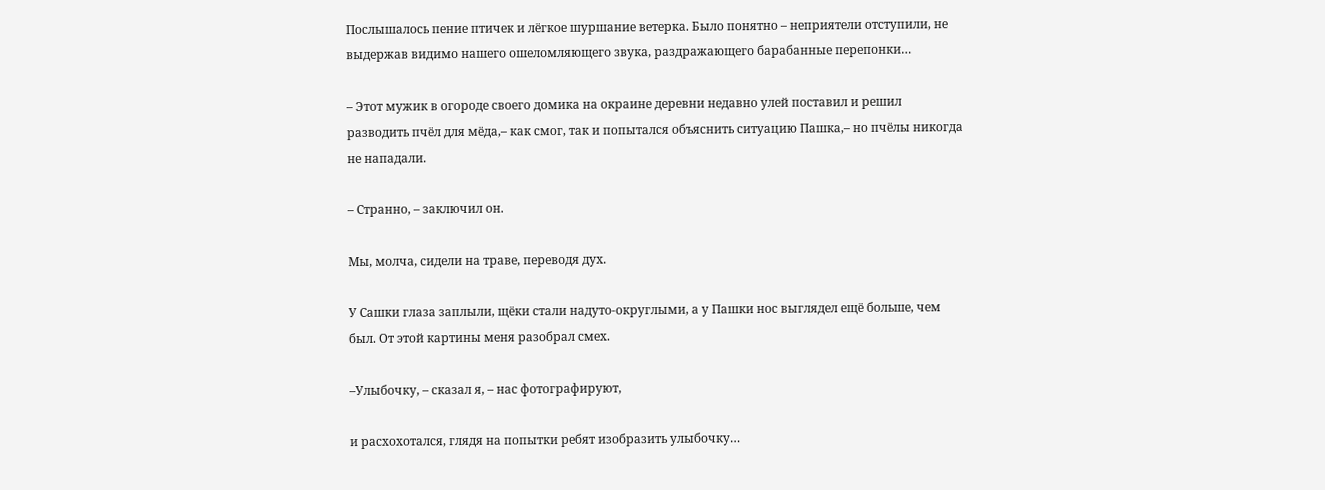Послышалось пение птичек и лёгкое шуршание ветерка. Было понятно – неприятели отступили, не выдержав видимо нашего ошеломляющего звука, раздражающего барабанные перепонки…

– Этот мужик в огороде своего домика на окраине деревни недавно улей поставил и решил разводить пчёл для мёда,– как смог, так и попытался объяснить ситуацию Пашка,– но пчёлы никогда не нападали.

– Странно, – заключил он.

Мы, молча, сидели на траве, переводя дух.

У Сашки глаза заплыли, щёки стали надуто-округлыми, а у Пашки нос выглядел ещё больше, чем был. От этой картины меня разобрал смех.

–Улыбочку, – сказал я, – нас фотографируют,

и расхохотался, глядя на попытки ребят изобразить улыбочку…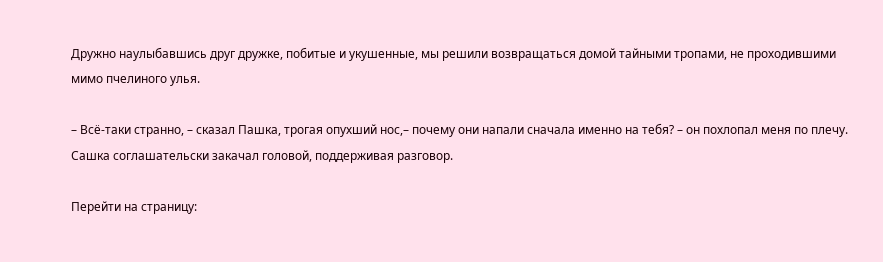Дружно наулыбавшись друг дружке, побитые и укушенные, мы решили возвращаться домой тайными тропами, не проходившими мимо пчелиного улья.

– Всё-таки странно, – сказал Пашка, трогая опухший нос,– почему они напали сначала именно на тебя? – он похлопал меня по плечу. Сашка соглашательски закачал головой, поддерживая разговор.

Перейти на страницу: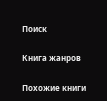Поиск

Книга жанров

Похожие книги